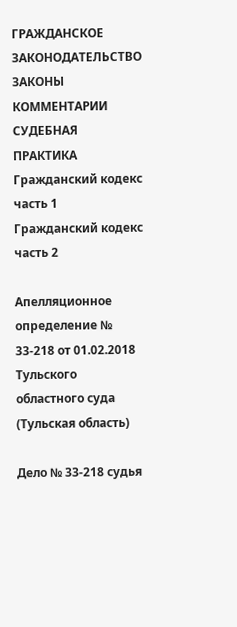ГРАЖДАНСКОЕ ЗАКОНОДАТЕЛЬСТВО
ЗАКОНЫ КОММЕНТАРИИ СУДЕБНАЯ ПРАКТИКА
Гражданский кодекс часть 1
Гражданский кодекс часть 2

Апелляционное определение № 33-218 от 01.02.2018 Тульского областного суда (Тульская область)

Дело № 33-218 судья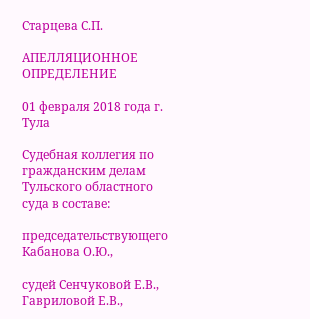Старцева С.П.

АПЕЛЛЯЦИОННОЕ ОПРЕДЕЛЕНИЕ

01 февраля 2018 года г. Тула

Судебная коллегия по гражданским делам Тульского областного суда в составе:

председательствующего Кабанова О.Ю.,

судей Сенчуковой Е.В., Гавриловой Е.В.,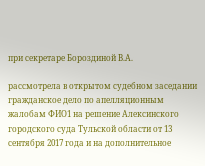при секретаре Бороздиной В.А.

рассмотрела в открытом судебном заседании гражданское дело по апелляционным жалобам ФИО1 на решение Алексинского городского суда Тульской области от 13 сентября 2017 года и на дополнительное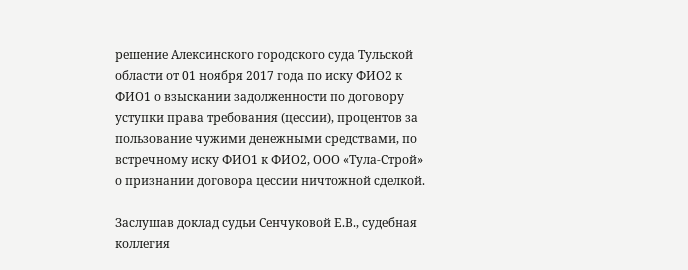решение Алексинского городского суда Тульской области от 01 ноября 2017 года по иску ФИО2 к ФИО1 о взыскании задолженности по договору уступки права требования (цессии), процентов за пользование чужими денежными средствами, по встречному иску ФИО1 к ФИО2, ООО «Тула-Строй» о признании договора цессии ничтожной сделкой.

Заслушав доклад судьи Сенчуковой Е.В., судебная коллегия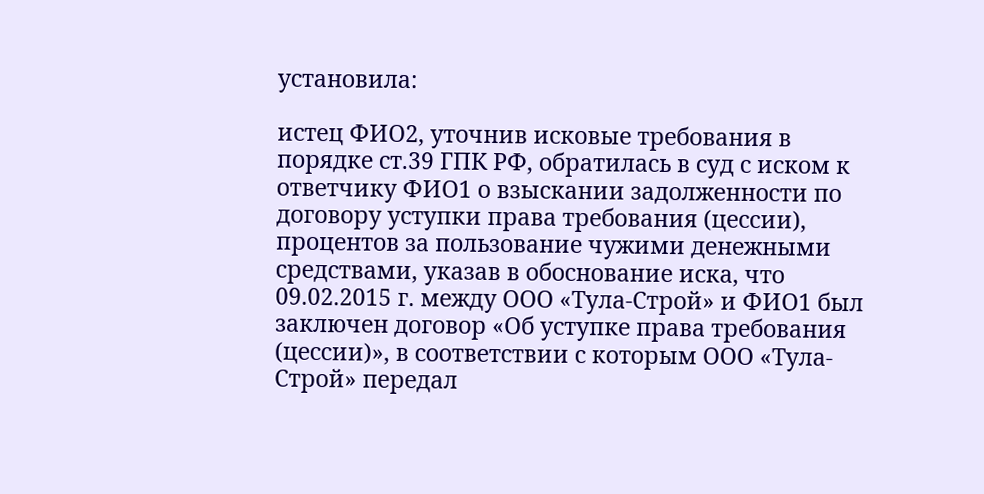установила:

истец ФИО2, уточнив исковые требования в порядке ст.39 ГПК РФ, обратилась в суд с иском к ответчику ФИО1 о взыскании задолженности по договору уступки права требования (цессии), процентов за пользование чужими денежными средствами, указав в обоснование иска, что 09.02.2015 г. между ООО «Тула-Строй» и ФИО1 был заключен договор «Об уступке права требования (цессии)», в соответствии с которым ООО «Тула-Строй» передал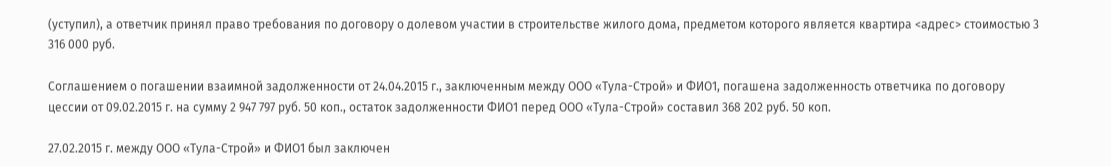(уступил), а ответчик принял право требования по договору о долевом участии в строительстве жилого дома, предметом которого является квартира <адрес> стоимостью 3 316 000 руб.

Соглашением о погашении взаимной задолженности от 24.04.2015 г., заключенным между ООО «Тула-Строй» и ФИО1, погашена задолженность ответчика по договору цессии от 09.02.2015 г. на сумму 2 947 797 руб. 50 коп., остаток задолженности ФИО1 перед ООО «Тула-Строй» составил 368 202 руб. 50 коп.

27.02.2015 г. между ООО «Тула-Строй» и ФИО1 был заключен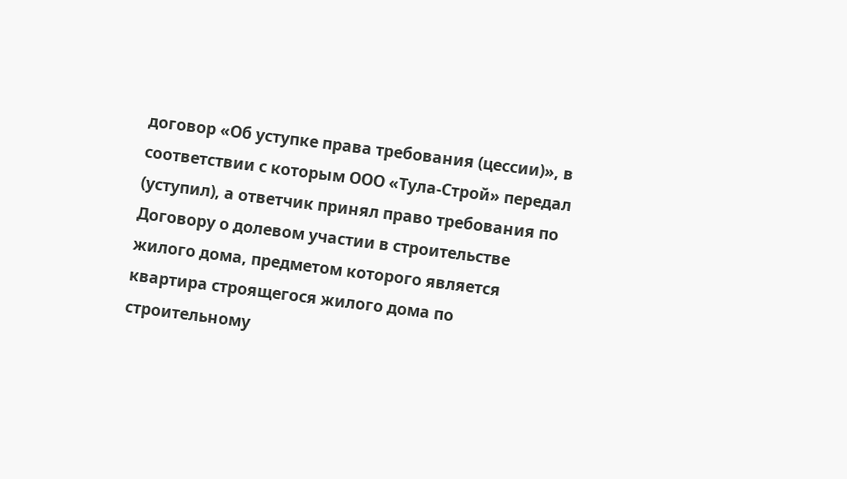договор «Об уступке права требования (цессии)», в соответствии с которым ООО «Тула-Строй» передал (уступил), а ответчик принял право требования по Договору о долевом участии в строительстве жилого дома, предметом которого является квартира строящегося жилого дома по строительному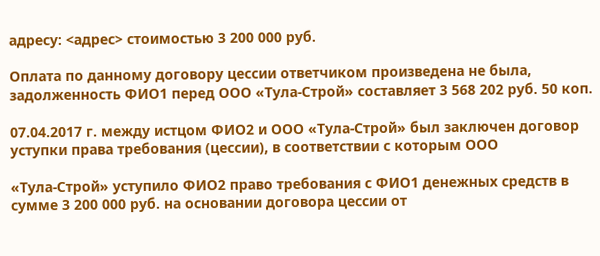адресу: <адрес> стоимостью 3 200 000 руб.

Оплата по данному договору цессии ответчиком произведена не была, задолженность ФИО1 перед ООО «Тула-Строй» составляет 3 568 202 руб. 50 коп.

07.04.2017 г. между истцом ФИО2 и ООО «Тула-Строй» был заключен договор уступки права требования (цессии), в соответствии с которым ООО

«Тула-Строй» уступило ФИО2 право требования с ФИО1 денежных средств в сумме 3 200 000 руб. на основании договора цессии от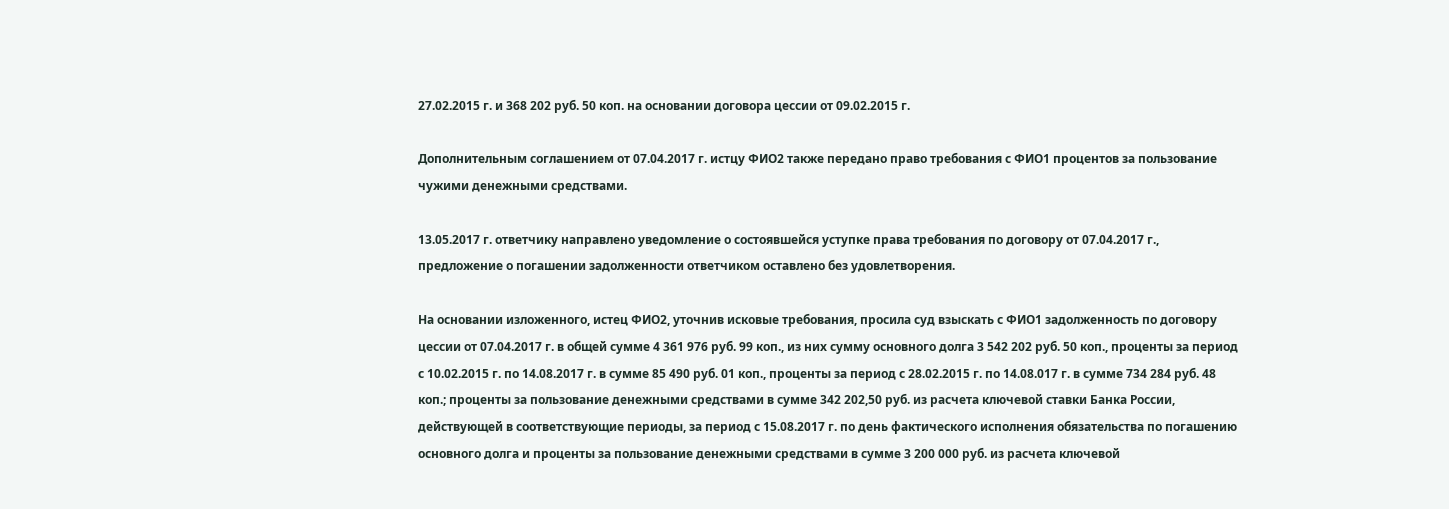27.02.2015 г. и 368 202 руб. 50 коп. на основании договора цессии от 09.02.2015 г.

Дополнительным соглашением от 07.04.2017 г. истцу ФИО2 также передано право требования с ФИО1 процентов за пользование чужими денежными средствами.

13.05.2017 г. ответчику направлено уведомление о состоявшейся уступке права требования по договору от 07.04.2017 г., предложение о погашении задолженности ответчиком оставлено без удовлетворения.

На основании изложенного, истец ФИО2, уточнив исковые требования, просила суд взыскать с ФИО1 задолженность по договору цессии от 07.04.2017 г. в общей сумме 4 361 976 руб. 99 коп., из них сумму основного долга 3 542 202 руб. 50 коп., проценты за период с 10.02.2015 г. по 14.08.2017 г. в сумме 85 490 руб. 01 коп., проценты за период с 28.02.2015 г. по 14.08.017 г. в сумме 734 284 руб. 48 коп.; проценты за пользование денежными средствами в сумме 342 202,50 руб. из расчета ключевой ставки Банка России, действующей в соответствующие периоды, за период с 15.08.2017 г. по день фактического исполнения обязательства по погашению основного долга и проценты за пользование денежными средствами в сумме 3 200 000 руб. из расчета ключевой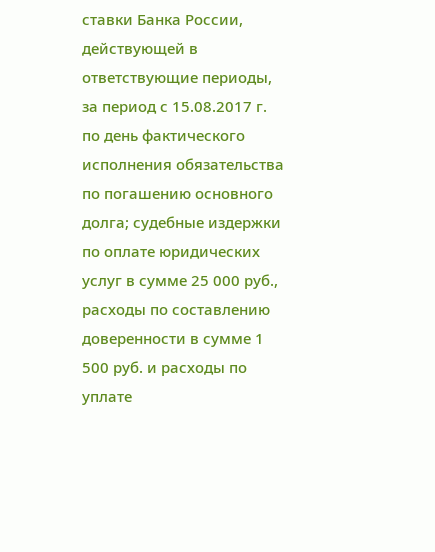ставки Банка России, действующей в ответствующие периоды, за период с 15.08.2017 г. по день фактического исполнения обязательства по погашению основного долга; судебные издержки по оплате юридических услуг в сумме 25 000 руб., расходы по составлению доверенности в сумме 1 500 руб. и расходы по уплате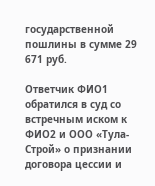государственной пошлины в сумме 29 671 руб.

Ответчик ФИО1 обратился в суд со встречным иском к ФИО2 и ООО «Тула-Строй» о признании договора цессии и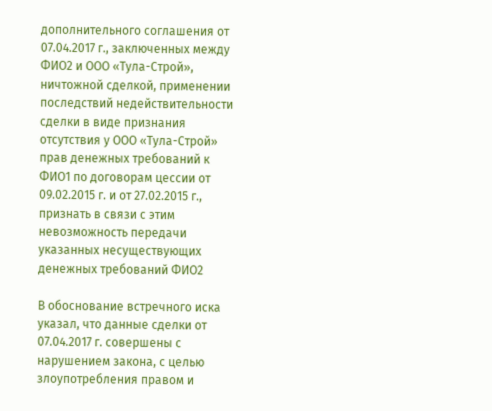дополнительного соглашения от 07.04.2017 г., заключенных между ФИО2 и ООО «Тула-Строй», ничтожной сделкой, применении последствий недействительности сделки в виде признания отсутствия у ООО «Тула-Строй» прав денежных требований к ФИО1 по договорам цессии от 09.02.2015 г. и от 27.02.2015 г., признать в связи с этим невозможность передачи указанных несуществующих денежных требований ФИО2

В обоснование встречного иска указал, что данные сделки от 07.04.2017 г. совершены с нарушением закона, с целью злоупотребления правом и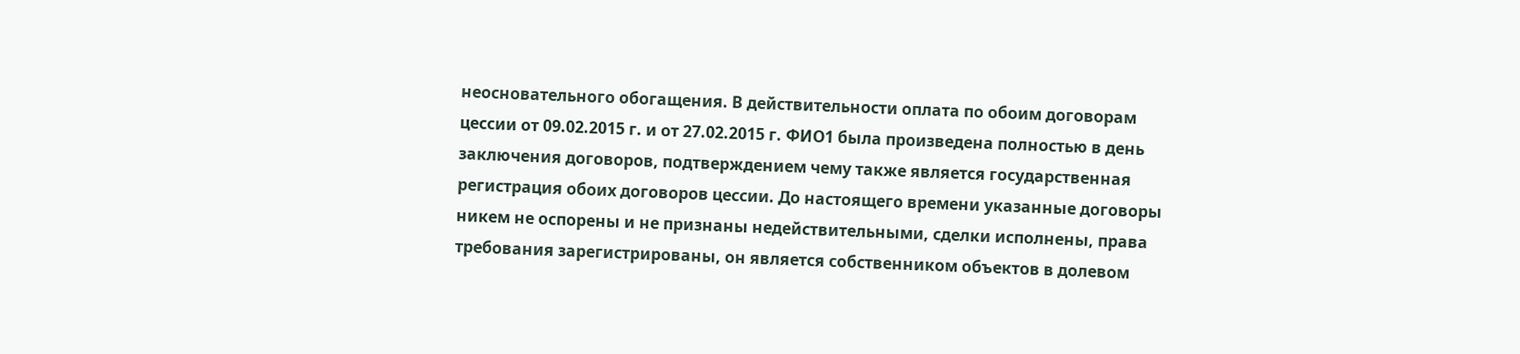неосновательного обогащения. В действительности оплата по обоим договорам цессии от 09.02.2015 г. и от 27.02.2015 г. ФИО1 была произведена полностью в день заключения договоров, подтверждением чему также является государственная регистрация обоих договоров цессии. До настоящего времени указанные договоры никем не оспорены и не признаны недействительными, сделки исполнены, права требования зарегистрированы, он является собственником объектов в долевом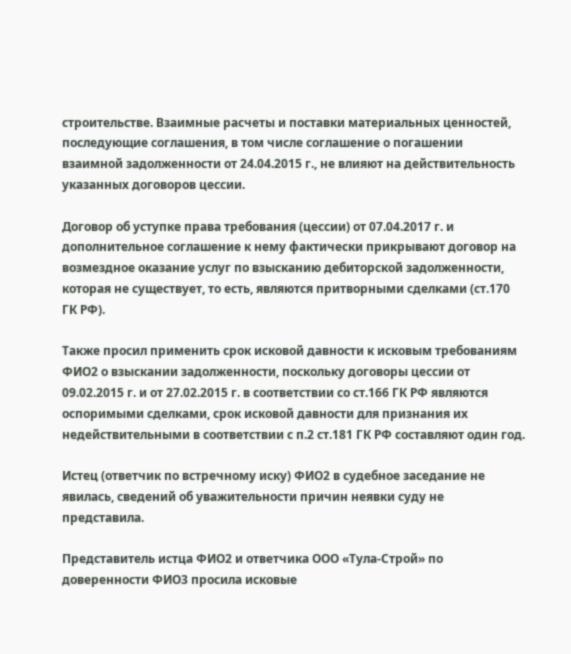строительстве. Взаимные расчеты и поставки материальных ценностей, последующие соглашения, в том числе соглашение о погашении взаимной задолженности от 24.04.2015 г., не влияют на действительность указанных договоров цессии.

Договор об уступке права требования (цессии) от 07.04.2017 г. и дополнительное соглашение к нему фактически прикрывают договор на возмездное оказание услуг по взысканию дебиторской задолженности, которая не существует, то есть, являются притворными сделками (ст.170 ГК РФ).

Также просил применить срок исковой давности к исковым требованиям ФИО2 о взыскании задолженности, поскольку договоры цессии от 09.02.2015 г. и от 27.02.2015 г. в соответствии со ст.166 ГК РФ являются оспоримыми сделками, срок исковой давности для признания их недействительными в соответствии с п.2 ст.181 ГК РФ составляют один год.

Истец (ответчик по встречному иску) ФИО2 в судебное заседание не явилась, сведений об уважительности причин неявки суду не представила.

Представитель истца ФИО2 и ответчика ООО «Тула-Строй» по доверенности ФИО3 просила исковые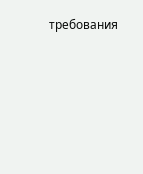требования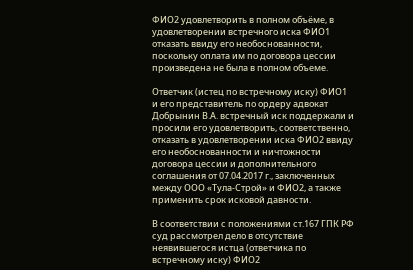ФИО2 удовлетворить в полном объёме, в удовлетворении встречного иска ФИО1 отказать ввиду его необоснованности, поскольку оплата им по договора цессии произведена не была в полном объеме.

Ответчик (истец по встречному иску) ФИО1 и его представитель по ордеру адвокат Добрынин В.А. встречный иск поддержали и просили его удовлетворить, соответственно, отказать в удовлетворении иска ФИО2 ввиду его необоснованности и ничтожности договора цессии и дополнительного соглашения от 07.04.2017 г., заключенных между ООО «Тула-Строй» и ФИО2, а также применить срок исковой давности.

В соответствии с положениями ст.167 ГПК РФ суд рассмотрел дело в отсутствие неявившегося истца (ответчика по встречному иску) ФИО2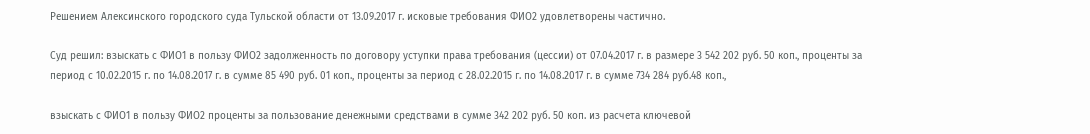Решением Алексинского городского суда Тульской области от 13.09.2017 г. исковые требования ФИО2 удовлетворены частично.

Суд решил: взыскать с ФИО1 в пользу ФИО2 задолженность по договору уступки права требования (цессии) от 07.04.2017 г. в размере 3 542 202 руб. 50 коп., проценты за период с 10.02.2015 г. по 14.08.2017 г. в сумме 85 490 руб. 01 коп., проценты за период с 28.02.2015 г. по 14.08.2017 г. в сумме 734 284 руб.48 коп.,

взыскать с ФИО1 в пользу ФИО2 проценты за пользование денежными средствами в сумме 342 202 руб. 50 коп. из расчета ключевой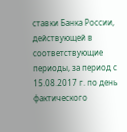ставки Банка России, действующей в соответствующие периоды, за период с 15.08.2017 г. по день фактического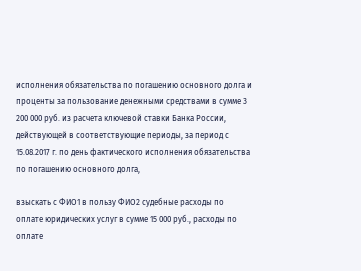исполнения обязательства по погашению основного долга и проценты за пользование денежными средствами в сумме 3 200 000 руб. из расчета ключевой ставки Банка России, действующей в соответствующие периоды, за период с 15.08.2017 г. по день фактического исполнения обязательства по погашению основного долга,

взыскать с ФИО1 в пользу ФИО2 судебные расходы по оплате юридических услуг в сумме 15 000 руб., расходы по оплате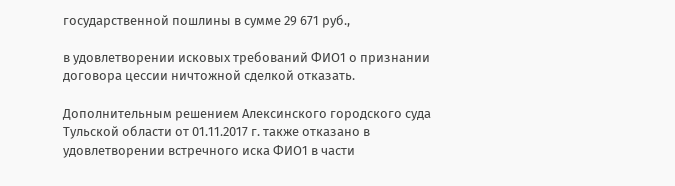государственной пошлины в сумме 29 671 руб.,

в удовлетворении исковых требований ФИО1 о признании договора цессии ничтожной сделкой отказать.

Дополнительным решением Алексинского городского суда Тульской области от 01.11.2017 г. также отказано в удовлетворении встречного иска ФИО1 в части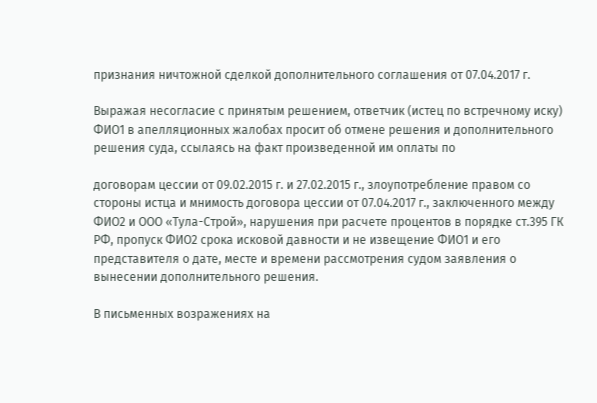признания ничтожной сделкой дополнительного соглашения от 07.04.2017 г.

Выражая несогласие с принятым решением, ответчик (истец по встречному иску) ФИО1 в апелляционных жалобах просит об отмене решения и дополнительного решения суда, ссылаясь на факт произведенной им оплаты по

договорам цессии от 09.02.2015 г. и 27.02.2015 г., злоупотребление правом со стороны истца и мнимость договора цессии от 07.04.2017 г., заключенного между ФИО2 и ООО «Тула-Строй», нарушения при расчете процентов в порядке ст.395 ГК РФ, пропуск ФИО2 срока исковой давности и не извещение ФИО1 и его представителя о дате, месте и времени рассмотрения судом заявления о вынесении дополнительного решения.

В письменных возражениях на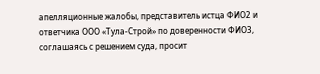апелляционные жалобы, представитель истца ФИО2 и ответчика ООО «Тула-Строй» по доверенности ФИО3, соглашаясь с решением суда, просит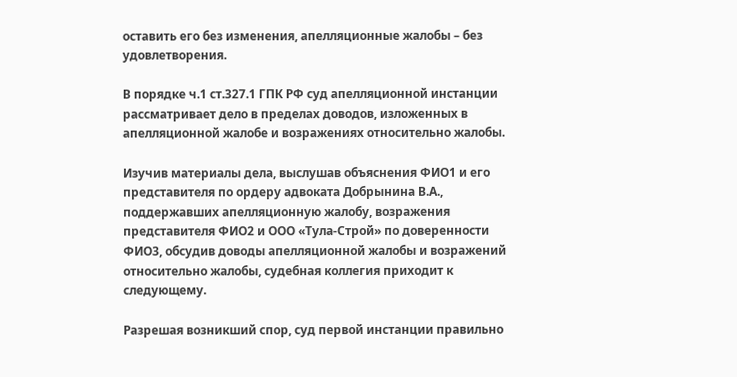оставить его без изменения, апелляционные жалобы – без удовлетворения.

В порядке ч.1 ст.327.1 ГПК РФ суд апелляционной инстанции рассматривает дело в пределах доводов, изложенных в апелляционной жалобе и возражениях относительно жалобы.

Изучив материалы дела, выслушав объяснения ФИО1 и его представителя по ордеру адвоката Добрынина В.А., поддержавших апелляционную жалобу, возражения представителя ФИО2 и ООО «Тула-Строй» по доверенности ФИО3, обсудив доводы апелляционной жалобы и возражений относительно жалобы, судебная коллегия приходит к следующему.

Разрешая возникший спор, суд первой инстанции правильно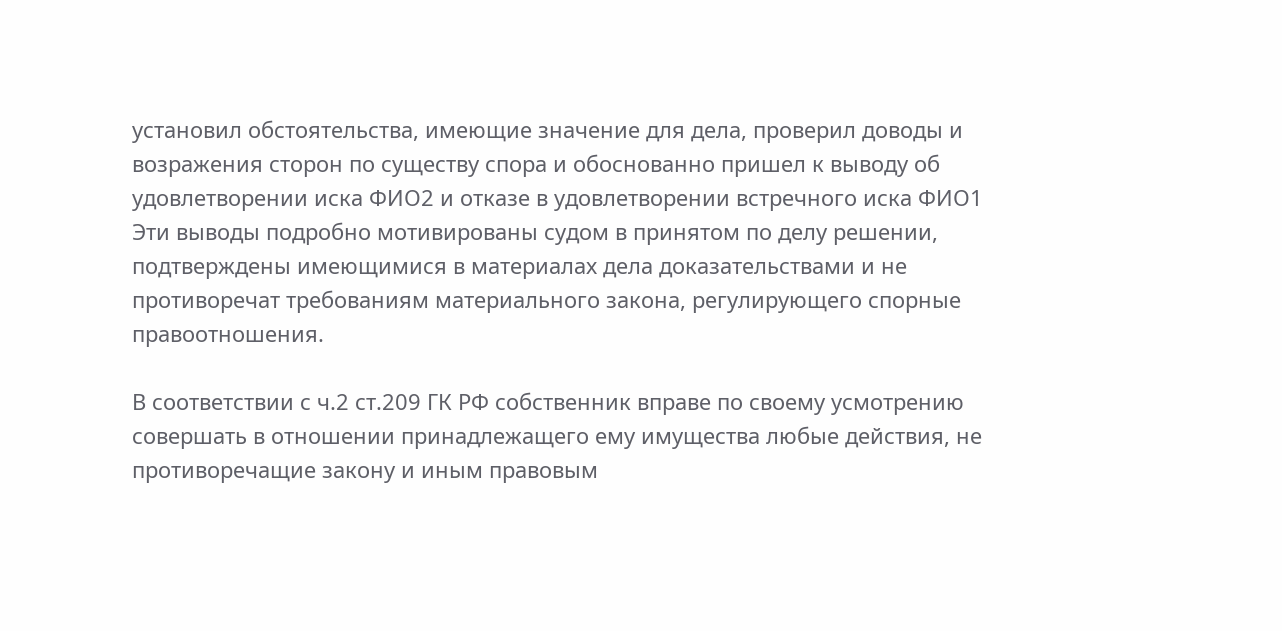установил обстоятельства, имеющие значение для дела, проверил доводы и возражения сторон по существу спора и обоснованно пришел к выводу об удовлетворении иска ФИО2 и отказе в удовлетворении встречного иска ФИО1 Эти выводы подробно мотивированы судом в принятом по делу решении, подтверждены имеющимися в материалах дела доказательствами и не противоречат требованиям материального закона, регулирующего спорные правоотношения.

В соответствии с ч.2 ст.209 ГК РФ собственник вправе по своему усмотрению совершать в отношении принадлежащего ему имущества любые действия, не противоречащие закону и иным правовым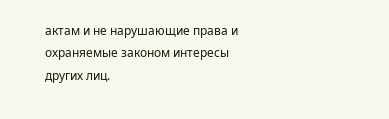актам и не нарушающие права и охраняемые законом интересы других лиц.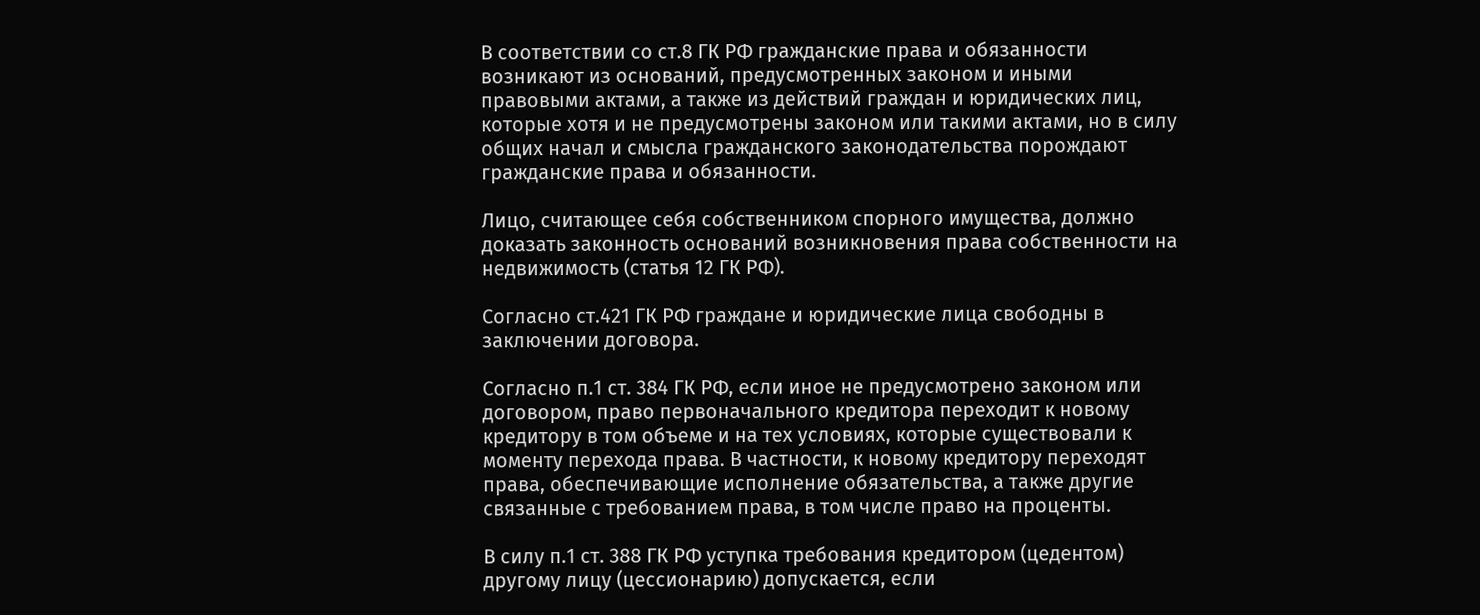В соответствии со ст.8 ГК РФ гражданские права и обязанности возникают из оснований, предусмотренных законом и иными правовыми актами, а также из действий граждан и юридических лиц, которые хотя и не предусмотрены законом или такими актами, но в силу общих начал и смысла гражданского законодательства порождают гражданские права и обязанности.

Лицо, считающее себя собственником спорного имущества, должно доказать законность оснований возникновения права собственности на недвижимость (статья 12 ГК РФ).

Согласно ст.421 ГК РФ граждане и юридические лица свободны в заключении договора.

Согласно п.1 ст. 384 ГК РФ, если иное не предусмотрено законом или договором, право первоначального кредитора переходит к новому кредитору в том объеме и на тех условиях, которые существовали к моменту перехода права. В частности, к новому кредитору переходят права, обеспечивающие исполнение обязательства, а также другие связанные с требованием права, в том числе право на проценты.

В силу п.1 ст. 388 ГК РФ уступка требования кредитором (цедентом) другому лицу (цессионарию) допускается, если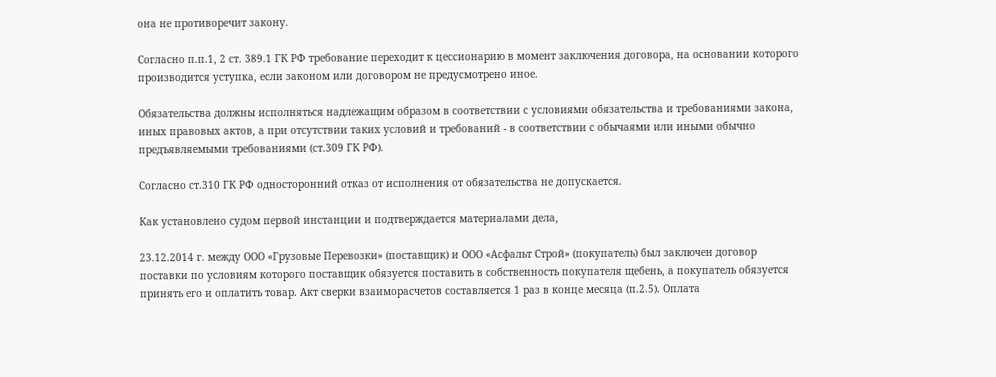она не противоречит закону.

Согласно п.п.1, 2 ст. 389.1 ГК РФ требование переходит к цессионарию в момент заключения договора, на основании которого производится уступка, если законом или договором не предусмотрено иное.

Обязательства должны исполняться надлежащим образом в соответствии с условиями обязательства и требованиями закона, иных правовых актов, а при отсутствии таких условий и требований - в соответствии с обычаями или иными обычно предъявляемыми требованиями (ст.309 ГК РФ).

Согласно ст.310 ГК РФ односторонний отказ от исполнения от обязательства не допускается.

Как установлено судом первой инстанции и подтверждается материалами дела,

23.12.2014 г. между ООО «Грузовые Перевозки» (поставщик) и ООО «Асфальт Строй» (покупатель) был заключен договор поставки по условиям которого поставщик обязуется поставить в собственность покупателя щебень, а покупатель обязуется принять его и оплатить товар. Акт сверки взаиморасчетов составляется 1 раз в конце месяца (п.2.5). Оплата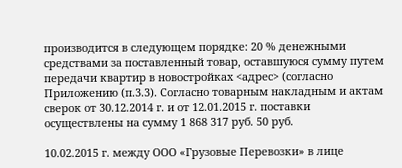производится в следующем порядке: 20 % денежными средствами за поставленный товар, оставшуюся сумму путем передачи квартир в новостройках <адрес> (согласно Приложению (п.3.3). Согласно товарным накладным и актам сверок от 30.12.2014 г. и от 12.01.2015 г. поставки осуществлены на сумму 1 868 317 руб. 50 руб.

10.02.2015 г. между ООО «Грузовые Перевозки» в лице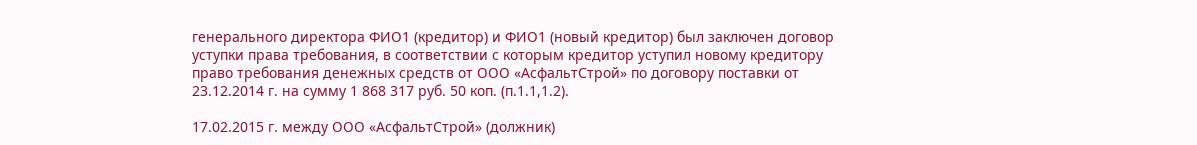генерального директора ФИО1 (кредитор) и ФИО1 (новый кредитор) был заключен договор уступки права требования, в соответствии с которым кредитор уступил новому кредитору право требования денежных средств от ООО «АсфальтСтрой» по договору поставки от 23.12.2014 г. на сумму 1 868 317 руб. 50 коп. (п.1.1,1.2).

17.02.2015 г. между ООО «АсфальтСтрой» (должник)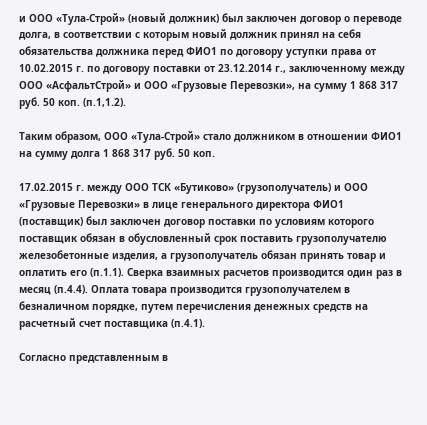и ООО «Тула-Строй» (новый должник) был заключен договор о переводе долга, в соответствии с которым новый должник принял на себя обязательства должника перед ФИО1 по договору уступки права от 10.02.2015 г. по договору поставки от 23.12.2014 г., заключенному между ООО «АсфальтСтрой» и ООО «Грузовые Перевозки», на сумму 1 868 317 руб. 50 коп. (п.1,1.2).

Таким образом, ООО «Тула-Строй» стало должником в отношении ФИО1 на сумму долга 1 868 317 руб. 50 коп.

17.02.2015 г. между ООО ТСК «Бутиково» (грузополучатель) и ООО «Грузовые Перевозки» в лице генерального директора ФИО1 (поставщик) был заключен договор поставки по условиям которого поставщик обязан в обусловленный срок поставить грузополучателю железобетонные изделия, а грузополучатель обязан принять товар и оплатить его (п.1.1). Сверка взаимных расчетов производится один раз в месяц (п.4.4). Оплата товара производится грузополучателем в безналичном порядке, путем перечисления денежных средств на расчетный счет поставщика (п.4.1).

Согласно представленным в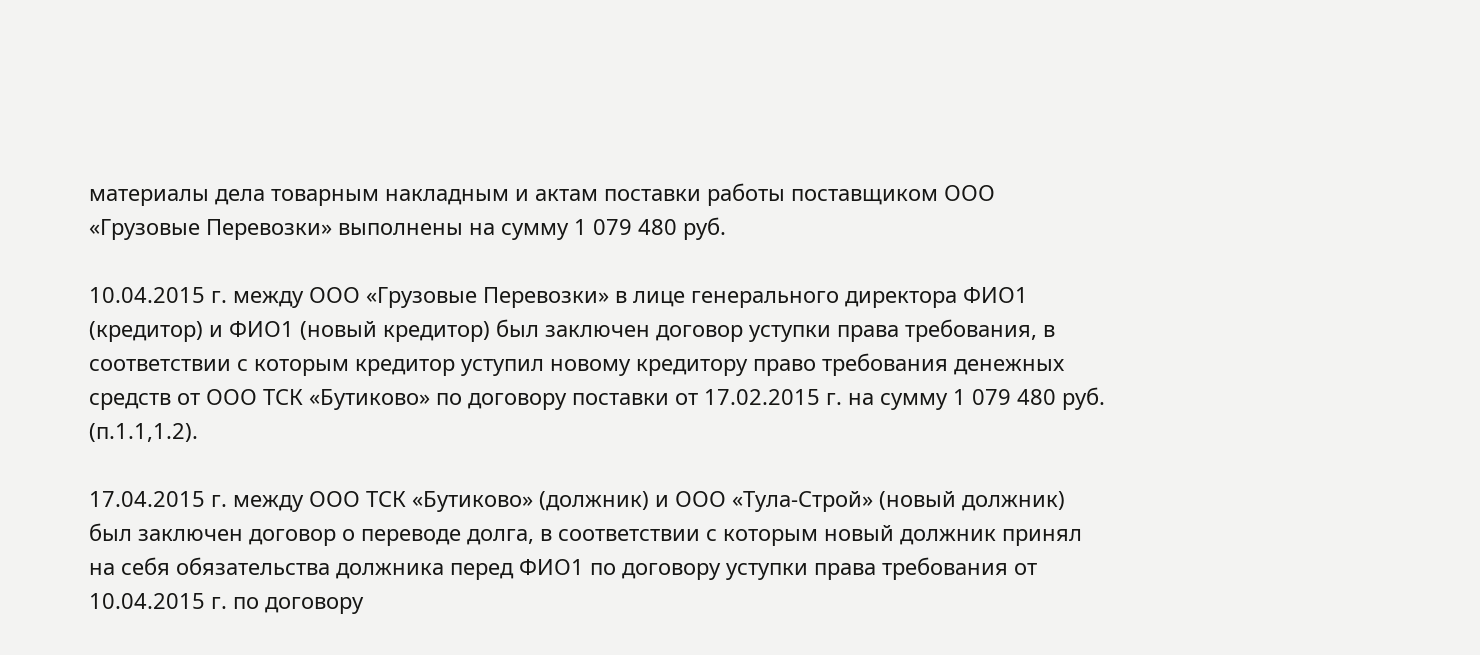материалы дела товарным накладным и актам поставки работы поставщиком ООО «Грузовые Перевозки» выполнены на сумму 1 079 480 руб.

10.04.2015 г. между ООО «Грузовые Перевозки» в лице генерального директора ФИО1 (кредитор) и ФИО1 (новый кредитор) был заключен договор уступки права требования, в соответствии с которым кредитор уступил новому кредитору право требования денежных средств от ООО ТСК «Бутиково» по договору поставки от 17.02.2015 г. на сумму 1 079 480 руб. (п.1.1,1.2).

17.04.2015 г. между ООО ТСК «Бутиково» (должник) и ООО «Тула-Строй» (новый должник) был заключен договор о переводе долга, в соответствии с которым новый должник принял на себя обязательства должника перед ФИО1 по договору уступки права требования от 10.04.2015 г. по договору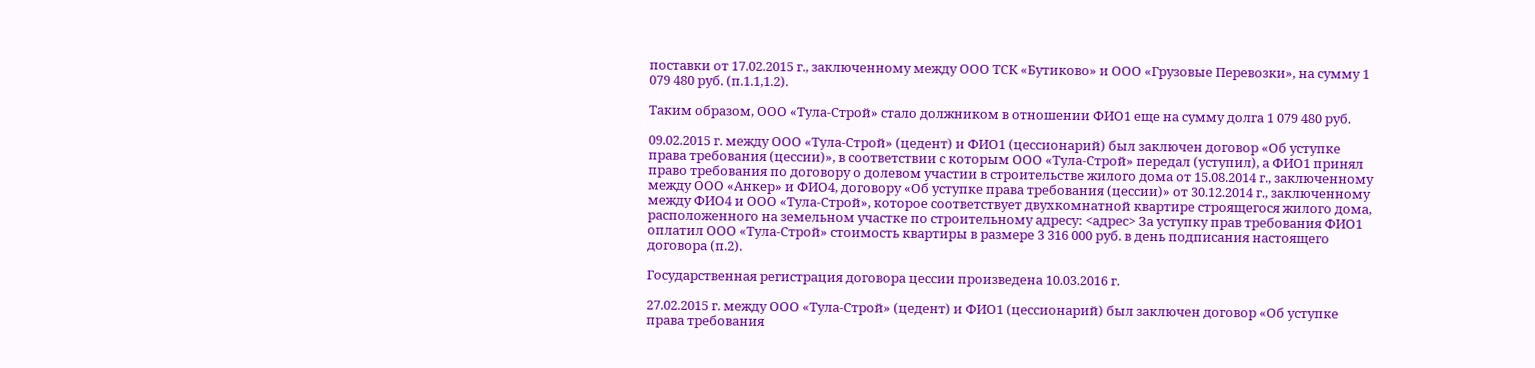поставки от 17.02.2015 г., заключенному между ООО ТСК «Бутиково» и ООО «Грузовые Перевозки», на сумму 1 079 480 руб. (п.1.1,1.2).

Таким образом, ООО «Тула-Строй» стало должником в отношении ФИО1 еще на сумму долга 1 079 480 руб.

09.02.2015 г. между ООО «Тула-Строй» (цедент) и ФИО1 (цессионарий) был заключен договор «Об уступке права требования (цессии)», в соответствии с которым ООО «Тула-Строй» передал (уступил), а ФИО1 принял право требования по договору о долевом участии в строительстве жилого дома от 15.08.2014 г., заключенному между ООО «Анкер» и ФИО4, договору «Об уступке права требования (цессии)» от 30.12.2014 г., заключенному между ФИО4 и ООО «Тула-Строй», которое соответствует двухкомнатной квартире строящегося жилого дома, расположенного на земельном участке по строительному адресу: <адрес> За уступку прав требования ФИО1 оплатил ООО «Тула-Строй» стоимость квартиры в размере 3 316 000 руб. в день подписания настоящего договора (п.2).

Государственная регистрация договора цессии произведена 10.03.2016 г.

27.02.2015 г. между ООО «Тула-Строй» (цедент) и ФИО1 (цессионарий) был заключен договор «Об уступке права требования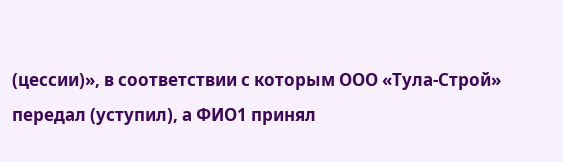(цессии)», в соответствии с которым ООО «Тула-Строй» передал (уступил), а ФИО1 принял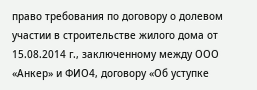право требования по договору о долевом участии в строительстве жилого дома от 15.08.2014 г., заключенному между ООО «Анкер» и ФИО4, договору «Об уступке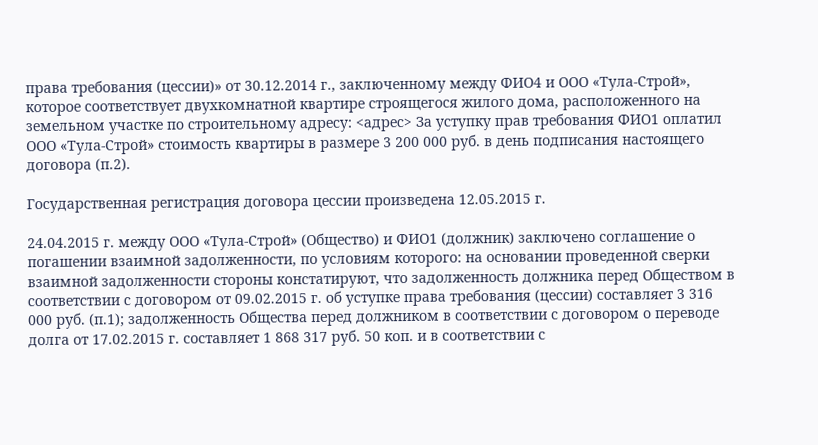права требования (цессии)» от 30.12.2014 г., заключенному между ФИО4 и ООО «Тула-Строй», которое соответствует двухкомнатной квартире строящегося жилого дома, расположенного на земельном участке по строительному адресу: <адрес> За уступку прав требования ФИО1 оплатил ООО «Тула-Строй» стоимость квартиры в размере 3 200 000 руб. в день подписания настоящего договора (п.2).

Государственная регистрация договора цессии произведена 12.05.2015 г.

24.04.2015 г. между ООО «Тула-Строй» (Общество) и ФИО1 (должник) заключено соглашение о погашении взаимной задолженности, по условиям которого: на основании проведенной сверки взаимной задолженности стороны констатируют, что задолженность должника перед Обществом в соответствии с договором от 09.02.2015 г. об уступке права требования (цессии) составляет 3 316 000 руб. (п.1); задолженность Общества перед должником в соответствии с договором о переводе долга от 17.02.2015 г. составляет 1 868 317 руб. 50 коп. и в соответствии с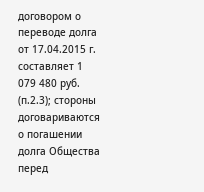договором о переводе долга от 17.04.2015 г. составляет 1 079 480 руб. (п.2.3); стороны договариваются о погашении долга Общества перед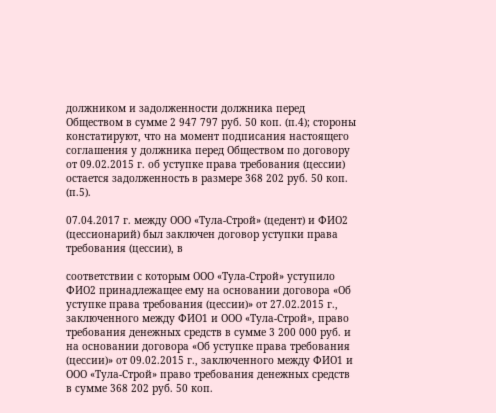должником и задолженности должника перед Обществом в сумме 2 947 797 руб. 50 коп. (п.4); стороны констатируют, что на момент подписания настоящего соглашения у должника перед Обществом по договору от 09.02.2015 г. об уступке права требования (цессии) остается задолженность в размере 368 202 руб. 50 коп. (п.5).

07.04.2017 г. между ООО «Тула-Строй» (цедент) и ФИО2 (цессионарий) был заключен договор уступки права требования (цессии), в

соответствии с которым ООО «Тула-Строй» уступило ФИО2 принадлежащее ему на основании договора «Об уступке права требования (цессии)» от 27.02.2015 г., заключенного между ФИО1 и ООО «Тула-Строй», право требования денежных средств в сумме 3 200 000 руб. и на основании договора «Об уступке права требования (цессии)» от 09.02.2015 г., заключенного между ФИО1 и ООО «Тула-Строй» право требования денежных средств в сумме 368 202 руб. 50 коп.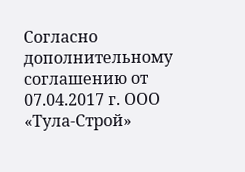Согласно дополнительному соглашению от 07.04.2017 г. ООО «Тула-Строй»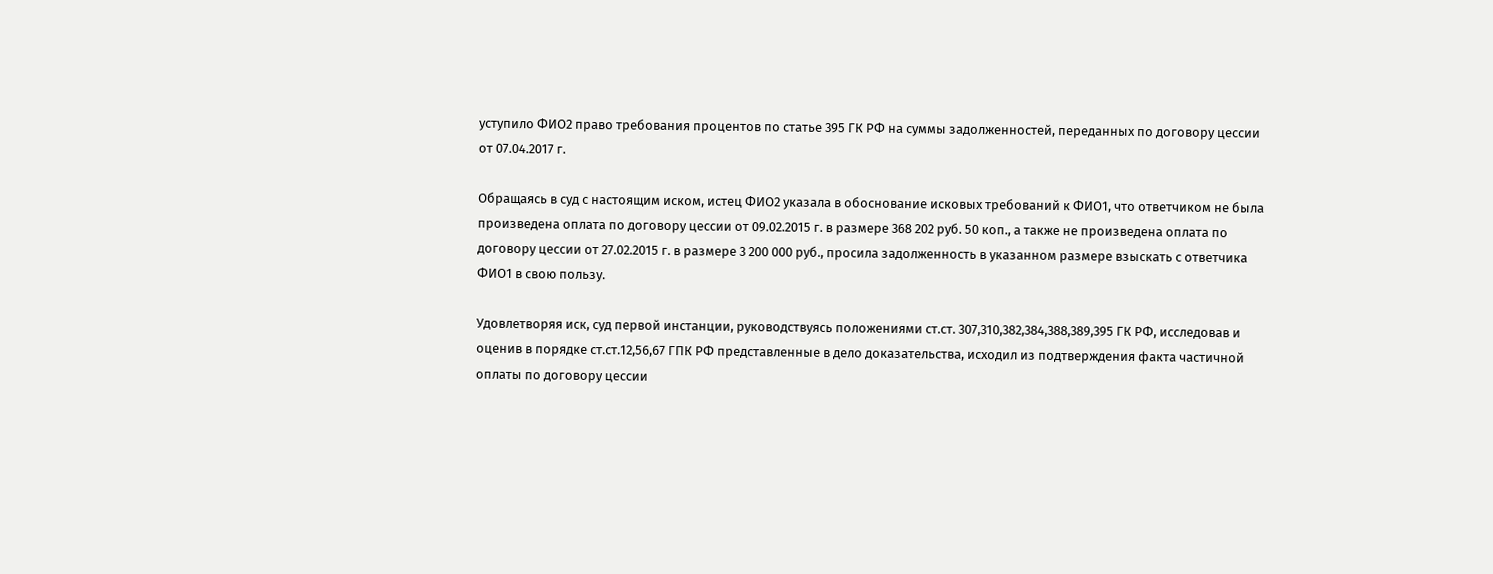уступило ФИО2 право требования процентов по статье 395 ГК РФ на суммы задолженностей, переданных по договору цессии от 07.04.2017 г.

Обращаясь в суд с настоящим иском, истец ФИО2 указала в обоснование исковых требований к ФИО1, что ответчиком не была произведена оплата по договору цессии от 09.02.2015 г. в размере 368 202 руб. 50 коп., а также не произведена оплата по договору цессии от 27.02.2015 г. в размере 3 200 000 руб., просила задолженность в указанном размере взыскать с ответчика ФИО1 в свою пользу.

Удовлетворяя иск, суд первой инстанции, руководствуясь положениями ст.ст. 307,310,382,384,388,389,395 ГК РФ, исследовав и оценив в порядке ст.ст.12,56,67 ГПК РФ представленные в дело доказательства, исходил из подтверждения факта частичной оплаты по договору цессии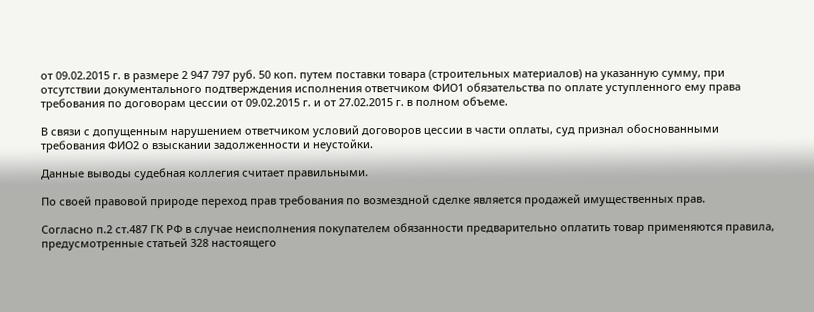от 09.02.2015 г. в размере 2 947 797 руб. 50 коп. путем поставки товара (строительных материалов) на указанную сумму, при отсутствии документального подтверждения исполнения ответчиком ФИО1 обязательства по оплате уступленного ему права требования по договорам цессии от 09.02.2015 г. и от 27.02.2015 г. в полном объеме.

В связи с допущенным нарушением ответчиком условий договоров цессии в части оплаты, суд признал обоснованными требования ФИО2 о взыскании задолженности и неустойки.

Данные выводы судебная коллегия считает правильными.

По своей правовой природе переход прав требования по возмездной сделке является продажей имущественных прав.

Согласно п.2 ст.487 ГК РФ в случае неисполнения покупателем обязанности предварительно оплатить товар применяются правила, предусмотренные статьей 328 настоящего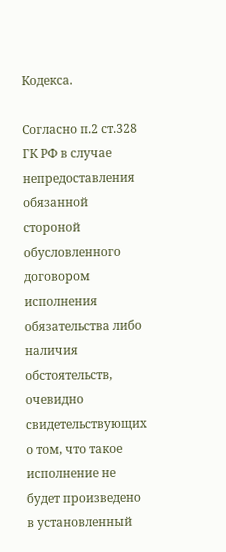Кодекса.

Согласно п.2 ст.328 ГК РФ в случае непредоставления обязанной стороной обусловленного договором исполнения обязательства либо наличия обстоятельств, очевидно свидетельствующих о том, что такое исполнение не будет произведено в установленный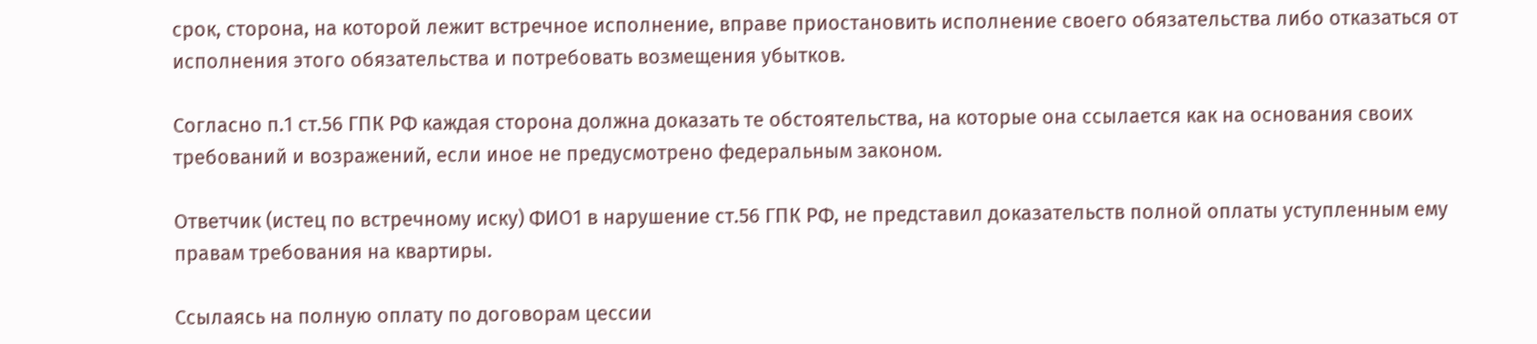срок, сторона, на которой лежит встречное исполнение, вправе приостановить исполнение своего обязательства либо отказаться от исполнения этого обязательства и потребовать возмещения убытков.

Согласно п.1 ст.56 ГПК РФ каждая сторона должна доказать те обстоятельства, на которые она ссылается как на основания своих требований и возражений, если иное не предусмотрено федеральным законом.

Ответчик (истец по встречному иску) ФИО1 в нарушение ст.56 ГПК РФ, не представил доказательств полной оплаты уступленным ему правам требования на квартиры.

Ссылаясь на полную оплату по договорам цессии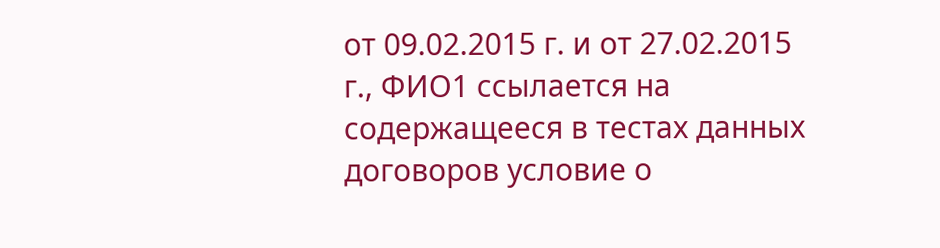от 09.02.2015 г. и от 27.02.2015 г., ФИО1 ссылается на содержащееся в тестах данных договоров условие о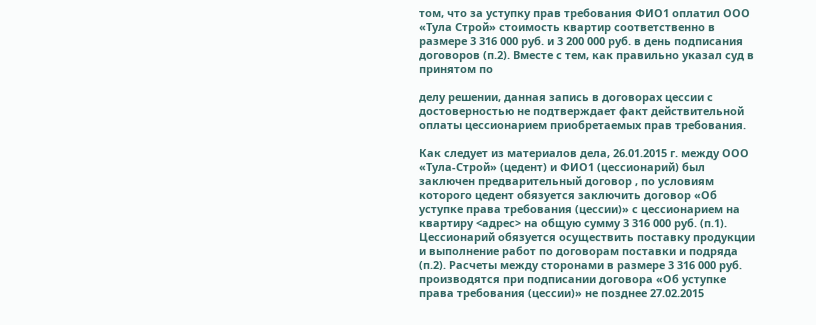том, что за уступку прав требования ФИО1 оплатил ООО «Тула Строй» стоимость квартир соответственно в размере 3 316 000 руб. и 3 200 000 руб. в день подписания договоров (п.2). Вместе с тем, как правильно указал суд в принятом по

делу решении, данная запись в договорах цессии с достоверностью не подтверждает факт действительной оплаты цессионарием приобретаемых прав требования.

Как следует из материалов дела, 26.01.2015 г. между ООО «Тула-Строй» (цедент) и ФИО1 (цессионарий) был заключен предварительный договор , по условиям которого цедент обязуется заключить договор «Об уступке права требования (цессии)» с цессионарием на квартиру <адрес> на общую сумму 3 316 000 руб. (п.1). Цессионарий обязуется осуществить поставку продукции и выполнение работ по договорам поставки и подряда (п.2). Расчеты между сторонами в размере 3 316 000 руб. производятся при подписании договора «Об уступке права требования (цессии)» не позднее 27.02.2015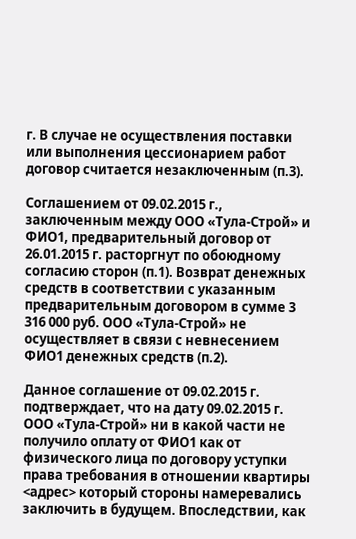г. В случае не осуществления поставки или выполнения цессионарием работ договор считается незаключенным (п.3).

Соглашением от 09.02.2015 г., заключенным между ООО «Тула-Строй» и ФИО1, предварительный договор от 26.01.2015 г. расторгнут по обоюдному согласию сторон (п.1). Возврат денежных средств в соответствии с указанным предварительным договором в сумме 3 316 000 руб. ООО «Тула-Строй» не осуществляет в связи с невнесением ФИО1 денежных средств (п.2).

Данное соглашение от 09.02.2015 г. подтверждает, что на дату 09.02.2015 г. ООО «Тула-Строй» ни в какой части не получило оплату от ФИО1 как от физического лица по договору уступки права требования в отношении квартиры <адрес> который стороны намеревались заключить в будущем. Впоследствии, как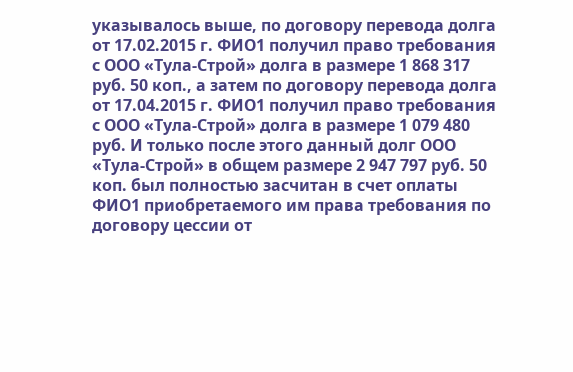указывалось выше, по договору перевода долга от 17.02.2015 г. ФИО1 получил право требования с ООО «Тула-Строй» долга в размере 1 868 317 руб. 50 коп., а затем по договору перевода долга от 17.04.2015 г. ФИО1 получил право требования с ООО «Тула-Строй» долга в размере 1 079 480 руб. И только после этого данный долг ООО «Тула-Строй» в общем размере 2 947 797 руб. 50 коп. был полностью засчитан в счет оплаты ФИО1 приобретаемого им права требования по договору цессии от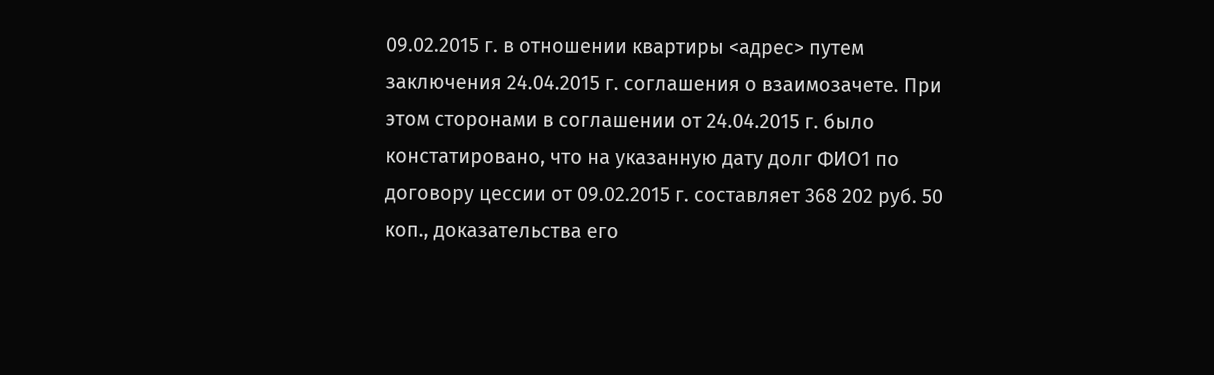09.02.2015 г. в отношении квартиры <адрес> путем заключения 24.04.2015 г. соглашения о взаимозачете. При этом сторонами в соглашении от 24.04.2015 г. было констатировано, что на указанную дату долг ФИО1 по договору цессии от 09.02.2015 г. составляет 368 202 руб. 50 коп., доказательства его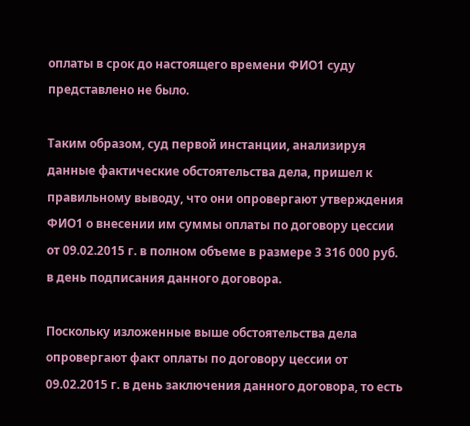оплаты в срок до настоящего времени ФИО1 суду представлено не было.

Таким образом, суд первой инстанции, анализируя данные фактические обстоятельства дела, пришел к правильному выводу, что они опровергают утверждения ФИО1 о внесении им суммы оплаты по договору цессии от 09.02.2015 г. в полном объеме в размере 3 316 000 руб. в день подписания данного договора.

Поскольку изложенные выше обстоятельства дела опровергают факт оплаты по договору цессии от 09.02.2015 г. в день заключения данного договора, то есть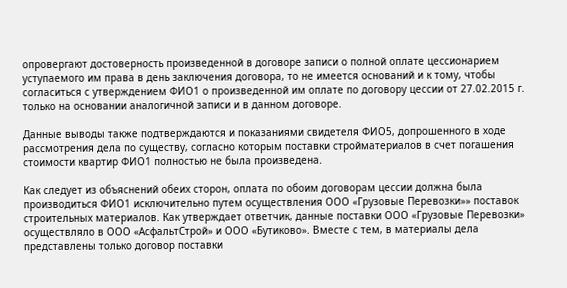опровергают достоверность произведенной в договоре записи о полной оплате цессионарием уступаемого им права в день заключения договора, то не имеется оснований и к тому, чтобы согласиться с утверждением ФИО1 о произведенной им оплате по договору цессии от 27.02.2015 г. только на основании аналогичной записи и в данном договоре.

Данные выводы также подтверждаются и показаниями свидетеля ФИО5, допрошенного в ходе рассмотрения дела по существу, согласно которым поставки стройматериалов в счет погашения стоимости квартир ФИО1 полностью не была произведена.

Как следует из объяснений обеих сторон, оплата по обоим договорам цессии должна была производиться ФИО1 исключительно путем осуществления ООО «Грузовые Перевозки»» поставок строительных материалов. Как утверждает ответчик, данные поставки ООО «Грузовые Перевозки» осуществляло в ООО «АсфальтСтрой» и ООО «Бутиково». Вместе с тем, в материалы дела представлены только договор поставки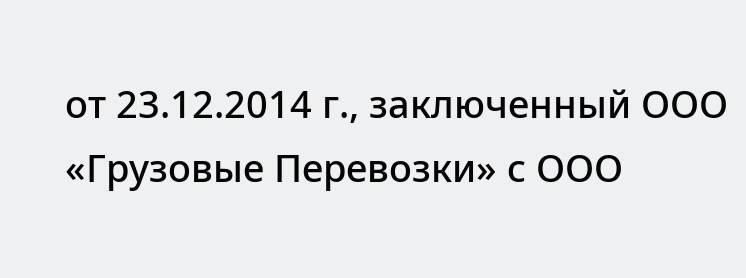от 23.12.2014 г., заключенный ООО «Грузовые Перевозки» с ООО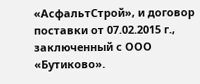«АсфальтСтрой», и договор поставки от 07.02.2015 г., заключенный с ООО «Бутиково».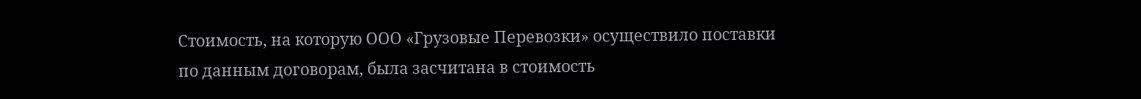Стоимость, на которую ООО «Грузовые Перевозки» осуществило поставки по данным договорам, была засчитана в стоимость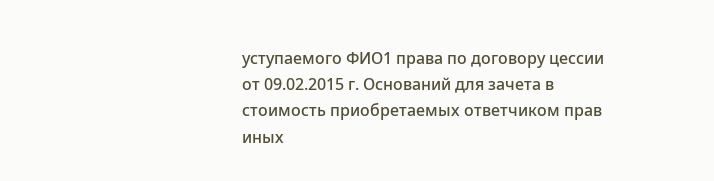уступаемого ФИО1 права по договору цессии от 09.02.2015 г. Оснований для зачета в стоимость приобретаемых ответчиком прав иных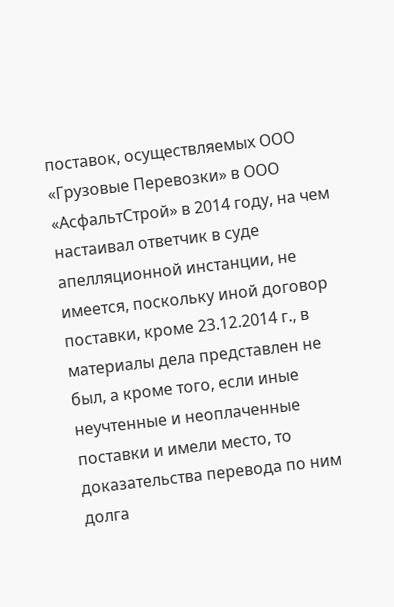поставок, осуществляемых ООО «Грузовые Перевозки» в ООО «АсфальтСтрой» в 2014 году, на чем настаивал ответчик в суде апелляционной инстанции, не имеется, поскольку иной договор поставки, кроме 23.12.2014 г., в материалы дела представлен не был, а кроме того, если иные неучтенные и неоплаченные поставки и имели место, то доказательства перевода по ним долга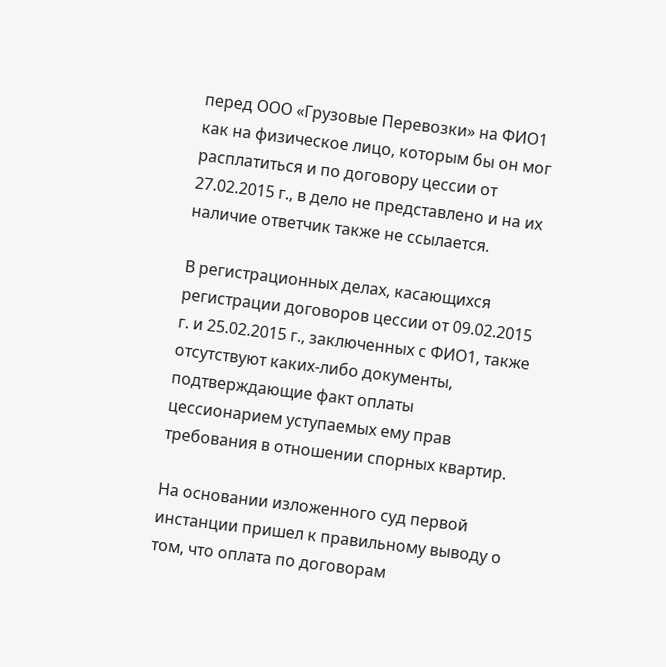перед ООО «Грузовые Перевозки» на ФИО1 как на физическое лицо, которым бы он мог расплатиться и по договору цессии от 27.02.2015 г., в дело не представлено и на их наличие ответчик также не ссылается.

В регистрационных делах, касающихся регистрации договоров цессии от 09.02.2015 г. и 25.02.2015 г., заключенных с ФИО1, также отсутствуют каких-либо документы, подтверждающие факт оплаты цессионарием уступаемых ему прав требования в отношении спорных квартир.

На основании изложенного суд первой инстанции пришел к правильному выводу о том, что оплата по договорам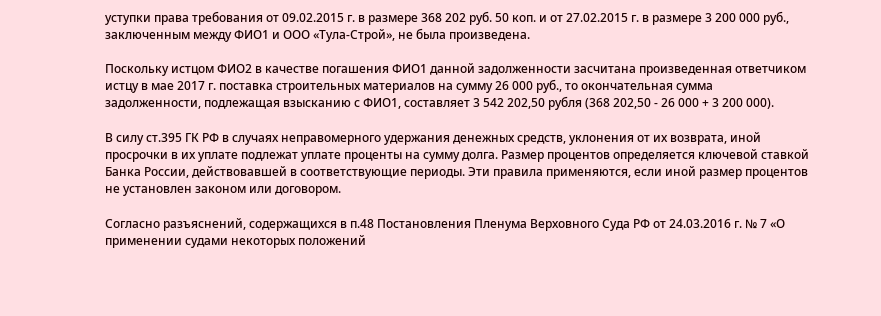уступки права требования от 09.02.2015 г. в размере 368 202 руб. 50 коп. и от 27.02.2015 г. в размере 3 200 000 руб., заключенным между ФИО1 и ООО «Тула-Строй», не была произведена.

Поскольку истцом ФИО2 в качестве погашения ФИО1 данной задолженности засчитана произведенная ответчиком истцу в мае 2017 г. поставка строительных материалов на сумму 26 000 руб., то окончательная сумма задолженности, подлежащая взысканию с ФИО1, составляет 3 542 202,50 рубля (368 202,50 - 26 000 + 3 200 000).

В силу ст.395 ГК РФ в случаях неправомерного удержания денежных средств, уклонения от их возврата, иной просрочки в их уплате подлежат уплате проценты на сумму долга. Размер процентов определяется ключевой ставкой Банка России, действовавшей в соответствующие периоды. Эти правила применяются, если иной размер процентов не установлен законом или договором.

Согласно разъяснений, содержащихся в п.48 Постановления Пленума Верховного Суда РФ от 24.03.2016 г. № 7 «О применении судами некоторых положений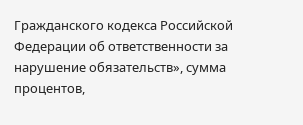Гражданского кодекса Российской Федерации об ответственности за нарушение обязательств», сумма процентов,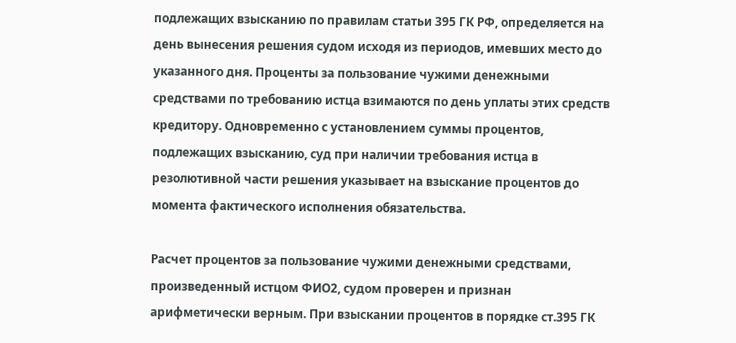подлежащих взысканию по правилам статьи 395 ГК РФ, определяется на день вынесения решения судом исходя из периодов, имевших место до указанного дня. Проценты за пользование чужими денежными средствами по требованию истца взимаются по день уплаты этих средств кредитору. Одновременно с установлением суммы процентов, подлежащих взысканию, суд при наличии требования истца в резолютивной части решения указывает на взыскание процентов до момента фактического исполнения обязательства.

Расчет процентов за пользование чужими денежными средствами, произведенный истцом ФИО2, судом проверен и признан арифметически верным. При взыскании процентов в порядке ст.395 ГК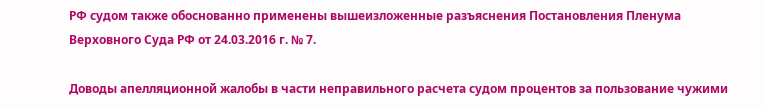РФ судом также обоснованно применены вышеизложенные разъяснения Постановления Пленума Верховного Суда РФ от 24.03.2016 г. № 7.

Доводы апелляционной жалобы в части неправильного расчета судом процентов за пользование чужими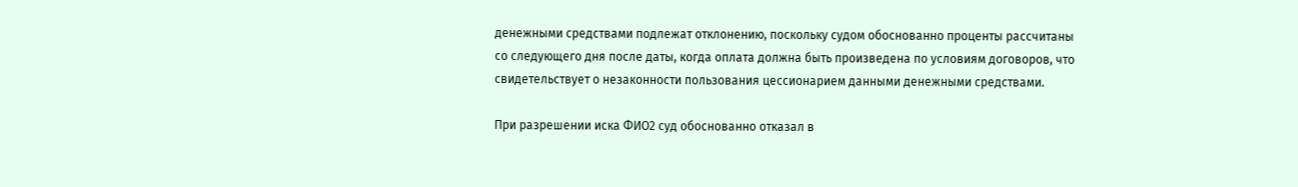денежными средствами подлежат отклонению, поскольку судом обоснованно проценты рассчитаны со следующего дня после даты, когда оплата должна быть произведена по условиям договоров, что свидетельствует о незаконности пользования цессионарием данными денежными средствами.

При разрешении иска ФИО2 суд обоснованно отказал в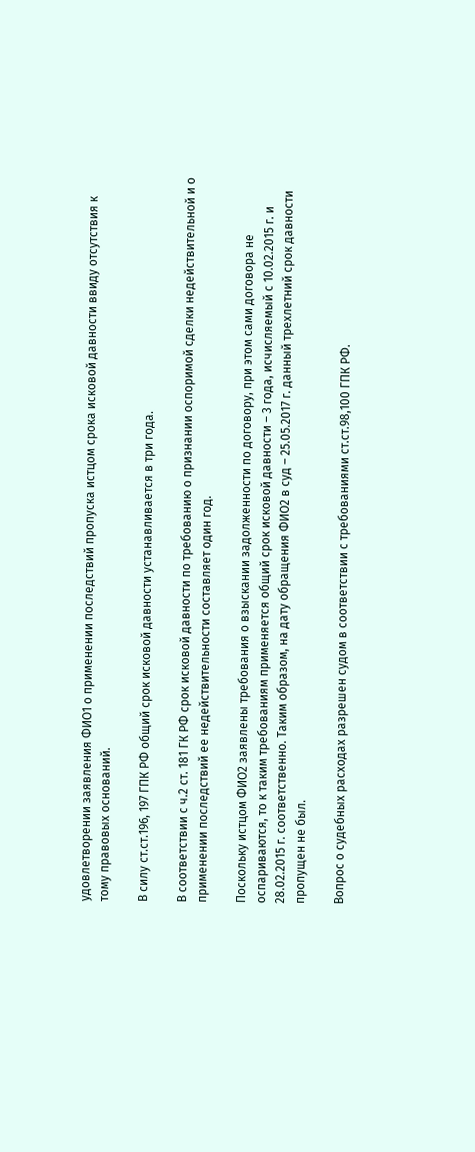удовлетворении заявления ФИО1 о применении последствий пропуска истцом срока исковой давности ввиду отсутствия к тому правовых оснований.

В силу ст.ст.196, 197 ГПК РФ общий срок исковой давности устанавливается в три года.

В соответствии с ч.2 ст. 181 ГК РФ срок исковой давности по требованию о признании оспоримой сделки недействительной и о применении последствий ее недействительности составляет один год.

Поскольку истцом ФИО2 заявлены требования о взыскании задолженности по договору, при этом сами договора не оспариваются, то к таким требованиям применяется общий срок исковой давности – 3 года, исчисляемый с 10.02.2015 г. и 28.02.2015 г. соответственно. Таким образом, на дату обращения ФИО2 в суд – 25.05.2017 г. данный трехлетний срок давности пропущен не был.

Вопрос о судебных расходах разрешен судом в соответствии с требованиями ст.ст.98,100 ГПК РФ.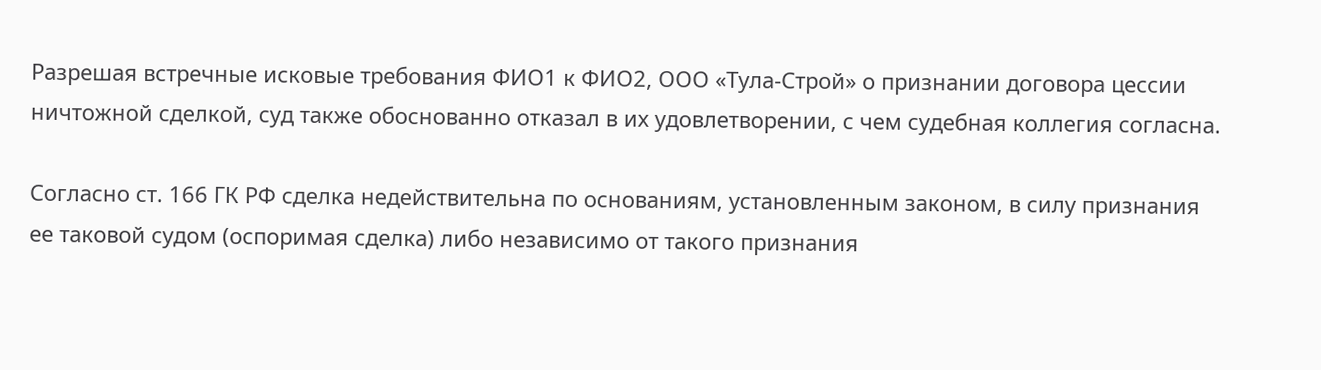Разрешая встречные исковые требования ФИО1 к ФИО2, ООО «Тула-Строй» о признании договора цессии ничтожной сделкой, суд также обоснованно отказал в их удовлетворении, с чем судебная коллегия согласна.

Согласно ст. 166 ГК РФ сделка недействительна по основаниям, установленным законом, в силу признания ее таковой судом (оспоримая сделка) либо независимо от такого признания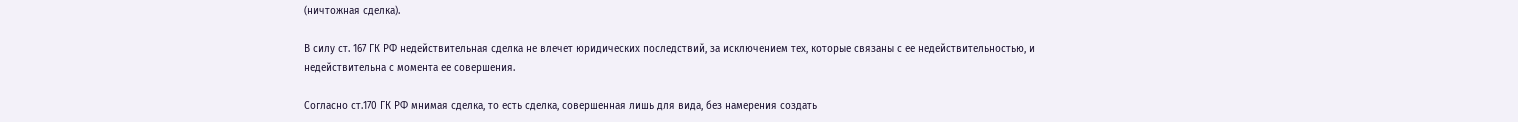(ничтожная сделка).

В силу ст. 167 ГК РФ недействительная сделка не влечет юридических последствий, за исключением тех, которые связаны с ее недействительностью, и недействительна с момента ее совершения.

Согласно ст.170 ГК РФ мнимая сделка, то есть сделка, совершенная лишь для вида, без намерения создать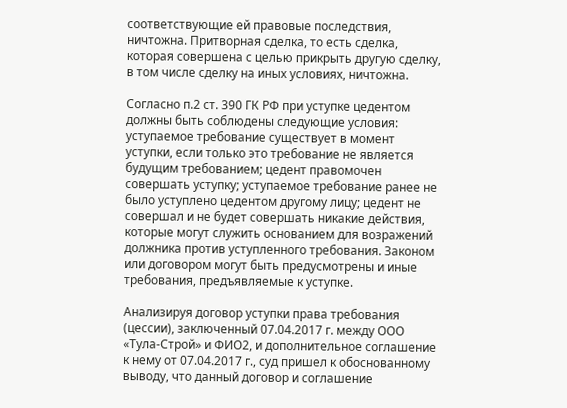соответствующие ей правовые последствия, ничтожна. Притворная сделка, то есть сделка, которая совершена с целью прикрыть другую сделку, в том числе сделку на иных условиях, ничтожна.

Согласно п.2 ст. 390 ГК РФ при уступке цедентом должны быть соблюдены следующие условия: уступаемое требование существует в момент уступки, если только это требование не является будущим требованием; цедент правомочен совершать уступку; уступаемое требование ранее не было уступлено цедентом другому лицу; цедент не совершал и не будет совершать никакие действия, которые могут служить основанием для возражений должника против уступленного требования. Законом или договором могут быть предусмотрены и иные требования, предъявляемые к уступке.

Анализируя договор уступки права требования (цессии), заключенный 07.04.2017 г. между ООО «Тула-Строй» и ФИО2, и дополнительное соглашение к нему от 07.04.2017 г., суд пришел к обоснованному выводу, что данный договор и соглашение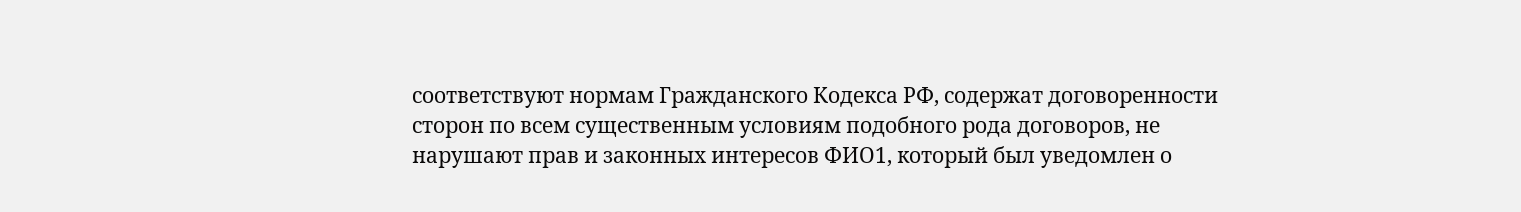соответствуют нормам Гражданского Кодекса РФ, содержат договоренности сторон по всем существенным условиям подобного рода договоров, не нарушают прав и законных интересов ФИО1, который был уведомлен о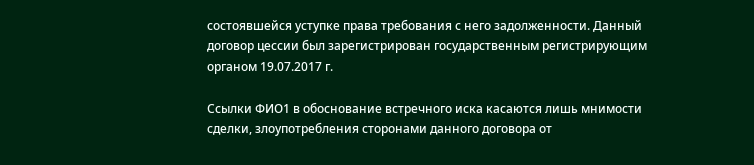состоявшейся уступке права требования с него задолженности. Данный договор цессии был зарегистрирован государственным регистрирующим органом 19.07.2017 г.

Ссылки ФИО1 в обоснование встречного иска касаются лишь мнимости сделки, злоупотребления сторонами данного договора от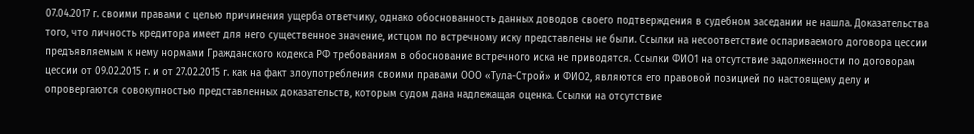07.04.2017 г. своими правами с целью причинения ущерба ответчику, однако обоснованность данных доводов своего подтверждения в судебном заседании не нашла. Доказательства того, что личность кредитора имеет для него существенное значение, истцом по встречному иску представлены не были. Ссылки на несоответствие оспариваемого договора цессии предъявляемым к нему нормами Гражданского кодекса РФ требованиям в обоснование встречного иска не приводятся. Ссылки ФИО1 на отсутствие задолженности по договорам цессии от 09.02.2015 г. и от 27.02.2015 г. как на факт злоупотребления своими правами ООО «Тула-Строй» и ФИО2, являются его правовой позицией по настоящему делу и опровергаются совокупностью представленных доказательств, которым судом дана надлежащая оценка. Ссылки на отсутствие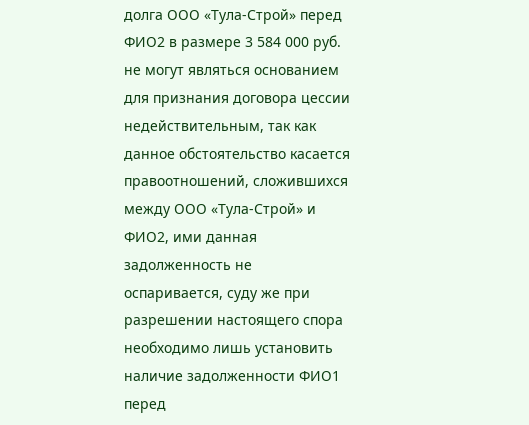долга ООО «Тула-Строй» перед ФИО2 в размере 3 584 000 руб. не могут являться основанием для признания договора цессии недействительным, так как данное обстоятельство касается правоотношений, сложившихся между ООО «Тула-Строй» и ФИО2, ими данная задолженность не оспаривается, суду же при разрешении настоящего спора необходимо лишь установить наличие задолженности ФИО1 перед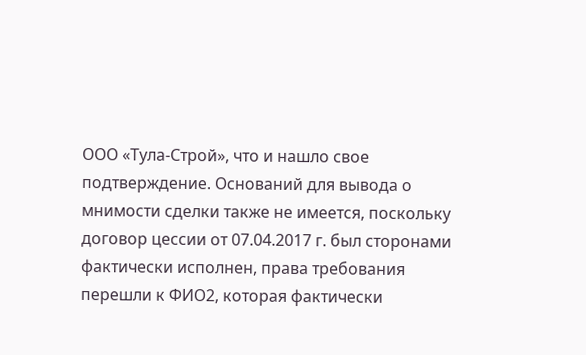ООО «Тула-Строй», что и нашло свое подтверждение. Оснований для вывода о мнимости сделки также не имеется, поскольку договор цессии от 07.04.2017 г. был сторонами фактически исполнен, права требования перешли к ФИО2, которая фактически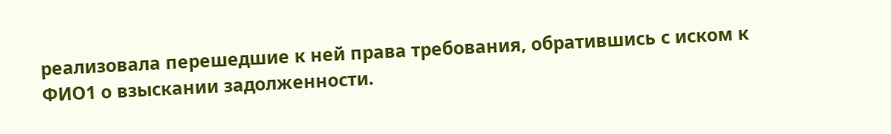реализовала перешедшие к ней права требования, обратившись с иском к ФИО1 о взыскании задолженности.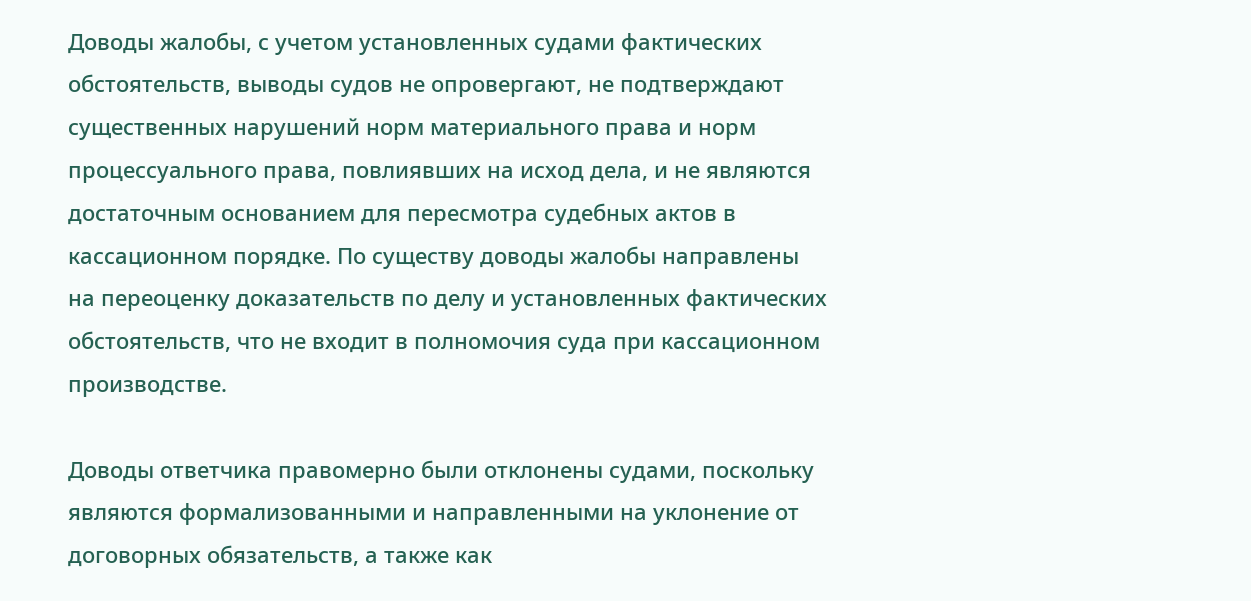Доводы жалобы, с учетом установленных судами фактических обстоятельств, выводы судов не опровергают, не подтверждают существенных нарушений норм материального права и норм процессуального права, повлиявших на исход дела, и не являются достаточным основанием для пересмотра судебных актов в кассационном порядке. По существу доводы жалобы направлены на переоценку доказательств по делу и установленных фактических обстоятельств, что не входит в полномочия суда при кассационном производстве.

Доводы ответчика правомерно были отклонены судами, поскольку являются формализованными и направленными на уклонение от договорных обязательств, а также как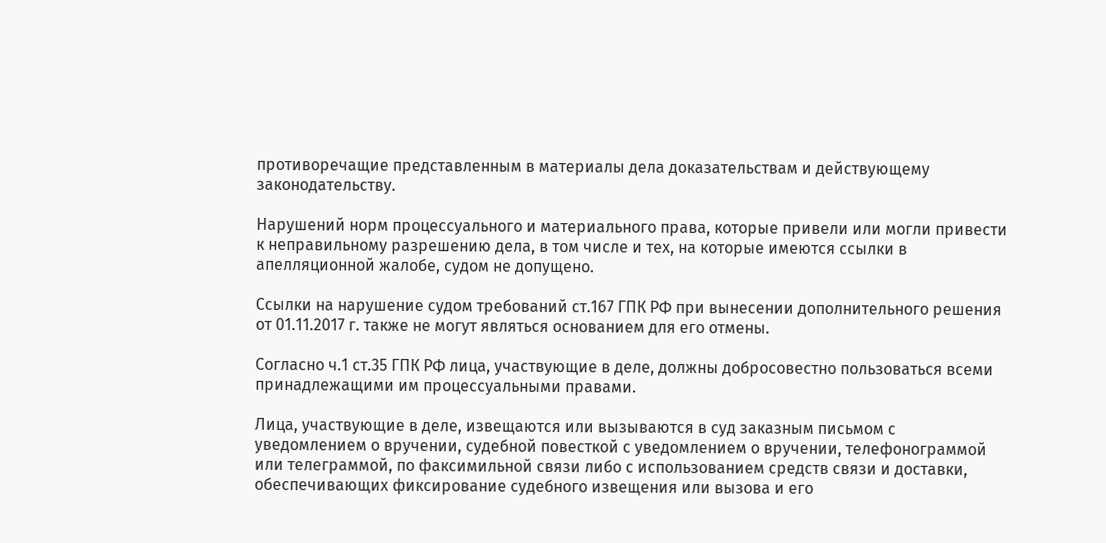противоречащие представленным в материалы дела доказательствам и действующему законодательству.

Нарушений норм процессуального и материального права, которые привели или могли привести к неправильному разрешению дела, в том числе и тех, на которые имеются ссылки в апелляционной жалобе, судом не допущено.

Ссылки на нарушение судом требований ст.167 ГПК РФ при вынесении дополнительного решения от 01.11.2017 г. также не могут являться основанием для его отмены.

Согласно ч.1 ст.35 ГПК РФ лица, участвующие в деле, должны добросовестно пользоваться всеми принадлежащими им процессуальными правами.

Лица, участвующие в деле, извещаются или вызываются в суд заказным письмом с уведомлением о вручении, судебной повесткой с уведомлением о вручении, телефонограммой или телеграммой, по факсимильной связи либо с использованием средств связи и доставки, обеспечивающих фиксирование судебного извещения или вызова и его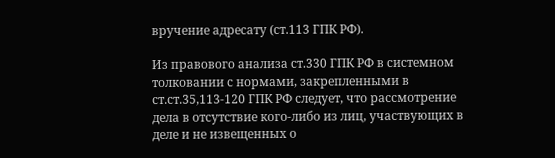вручение адресату (ст.113 ГПК РФ).

Из правового анализа ст.330 ГПК РФ в системном толковании с нормами, закрепленными в ст.ст.35,113-120 ГПК РФ следует, что рассмотрение дела в отсутствие кого-либо из лиц, участвующих в деле и не извещенных о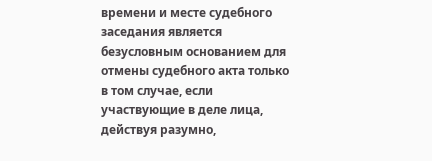времени и месте судебного заседания является безусловным основанием для отмены судебного акта только в том случае, если участвующие в деле лица, действуя разумно,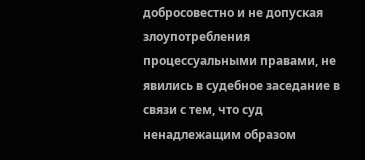добросовестно и не допуская злоупотребления процессуальными правами, не явились в судебное заседание в связи с тем, что суд ненадлежащим образом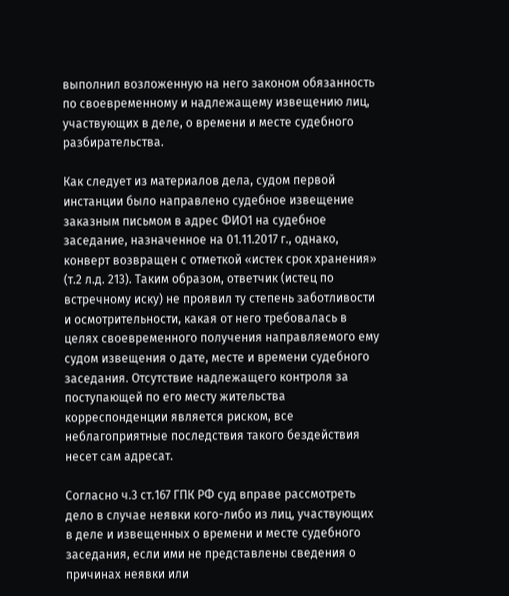выполнил возложенную на него законом обязанность по своевременному и надлежащему извещению лиц, участвующих в деле, о времени и месте судебного разбирательства.

Как следует из материалов дела, судом первой инстанции было направлено судебное извещение заказным письмом в адрес ФИО1 на судебное заседание, назначенное на 01.11.2017 г., однако, конверт возвращен с отметкой «истек срок хранения» (т.2 л.д. 213). Таким образом, ответчик (истец по встречному иску) не проявил ту степень заботливости и осмотрительности, какая от него требовалась в целях своевременного получения направляемого ему судом извещения о дате, месте и времени судебного заседания. Отсутствие надлежащего контроля за поступающей по его месту жительства корреспонденции является риском, все неблагоприятные последствия такого бездействия несет сам адресат.

Согласно ч.3 ст.167 ГПК РФ суд вправе рассмотреть дело в случае неявки кого-либо из лиц, участвующих в деле и извещенных о времени и месте судебного заседания, если ими не представлены сведения о причинах неявки или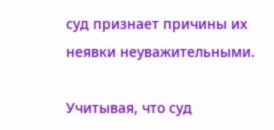суд признает причины их неявки неуважительными.

Учитывая, что суд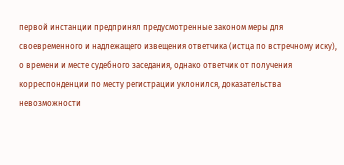первой инстанции предпринял предусмотренные законом меры для своевременного и надлежащего извещения ответчика (истца по встречному иску), о времени и месте судебного заседания, однако ответчик от получения корреспонденции по месту регистрации уклонился, доказательства невозможности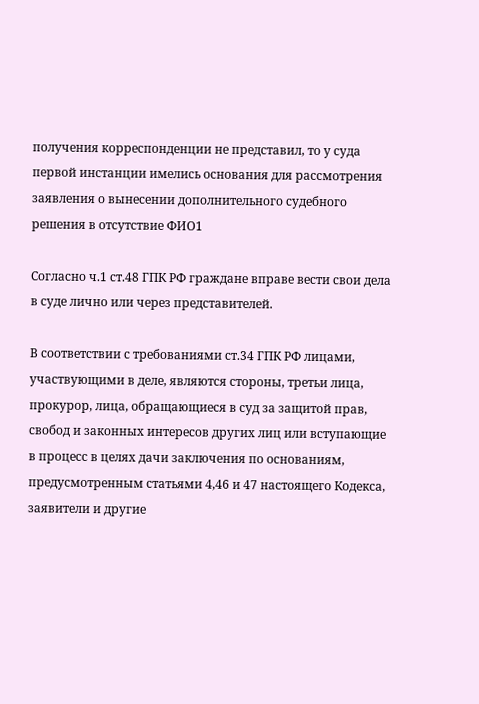получения корреспонденции не представил, то у суда первой инстанции имелись основания для рассмотрения заявления о вынесении дополнительного судебного решения в отсутствие ФИО1

Согласно ч.1 ст.48 ГПК РФ граждане вправе вести свои дела в суде лично или через представителей.

В соответствии с требованиями ст.34 ГПК РФ лицами, участвующими в деле, являются стороны, третьи лица, прокурор, лица, обращающиеся в суд за защитой прав, свобод и законных интересов других лиц или вступающие в процесс в целях дачи заключения по основаниям, предусмотренным статьями 4,46 и 47 настоящего Кодекса, заявители и другие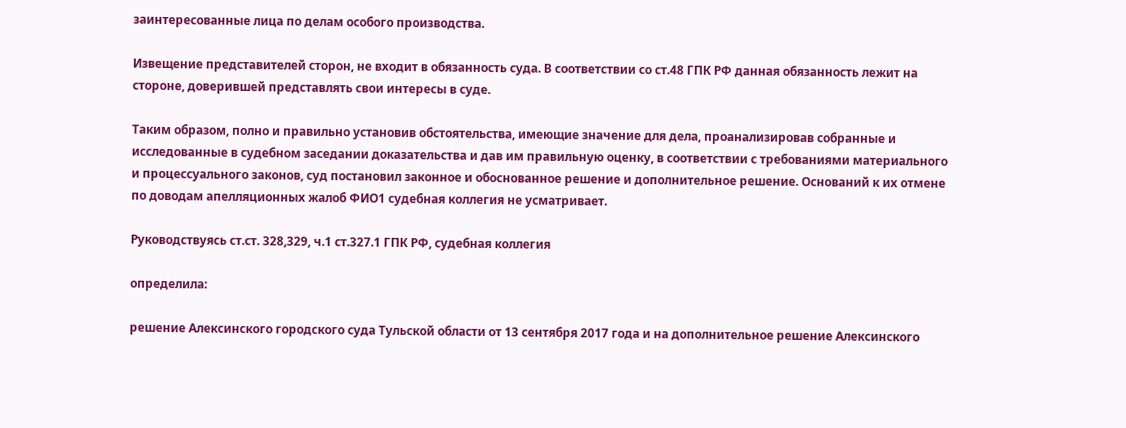заинтересованные лица по делам особого производства.

Извещение представителей сторон, не входит в обязанность суда. В соответствии со ст.48 ГПК РФ данная обязанность лежит на стороне, доверившей представлять свои интересы в суде.

Таким образом, полно и правильно установив обстоятельства, имеющие значение для дела, проанализировав собранные и исследованные в судебном заседании доказательства и дав им правильную оценку, в соответствии с требованиями материального и процессуального законов, суд постановил законное и обоснованное решение и дополнительное решение. Оснований к их отмене по доводам апелляционных жалоб ФИО1 судебная коллегия не усматривает.

Руководствуясь ст.ст. 328,329, ч.1 ст.327.1 ГПК РФ, судебная коллегия

определила:

решение Алексинского городского суда Тульской области от 13 сентября 2017 года и на дополнительное решение Алексинского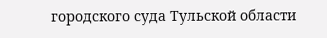городского суда Тульской области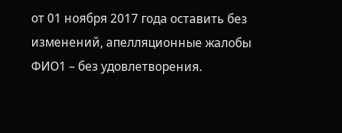от 01 ноября 2017 года оставить без изменений, апелляционные жалобы ФИО1 – без удовлетворения.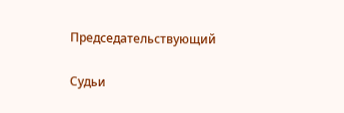Председательствующий

Судьи